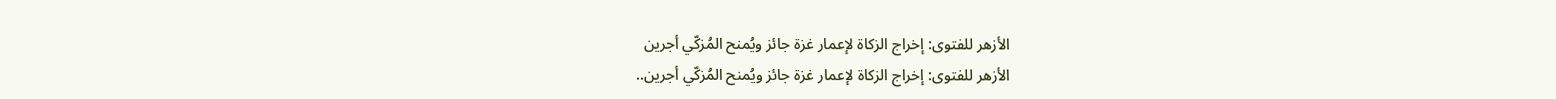الأزهر للفتوى: إخراج الزكاة لإعمار غزة جائز ويُمنح المُزكّي أجرين
الأزهر للفتوى: إخراج الزكاة لإعمار غزة جائز ويُمنح المُزكّي أجرين..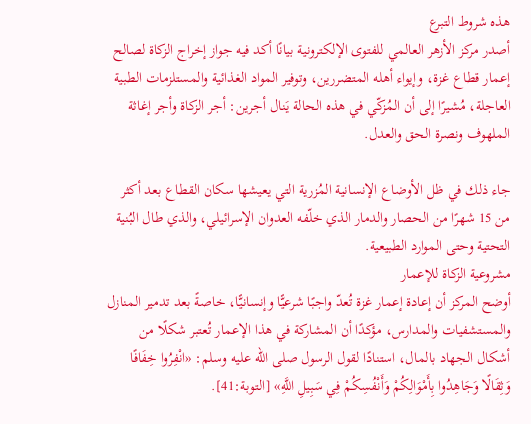هذه شروط التبرع
أصدر مركز الأزهر العالمي للفتوى الإلكترونية بيانًا أكد فيه جواز إخراج الزكاة لصالح إعمار قطاع غزة، وإيواء أهله المتضررين، وتوفير المواد الغذائية والمستلزمات الطبية العاجلة، مُشيرًا إلى أن المُزكّي في هذه الحالة يَنال أجرين: أجر الزكاة وأجر إغاثة الملهوف ونصرة الحق والعدل.

جاء ذلك في ظل الأوضاع الإنسانية المُزرية التي يعيشها سكان القطاع بعد أكثر من 15 شهرًا من الحصار والدمار الذي خلّفه العدوان الإسرائيلي، والذي طال البُنية التحتية وحتى الموارد الطبيعية.
مشروعية الزكاة للإعمار
أوضح المركز أن إعادة إعمار غزة تُعدّ واجبًا شرعيًّا وإنسانيًّا، خاصةً بعد تدمير المنازل والمستشفيات والمدارس، مؤكدًا أن المشاركة في هذا الإعمار تُعتبر شكلًا من أشكال الجهاد بالمال، استنادًا لقول الرسول صلى الله عليه وسلم: «انْفِرُوا خِفَافًا وَثِقَالًا وَجَاهِدُوا بِأَمْوَالِكُمْ وَأَنْفُسِكُمْ فِي سَبِيلِ اللَّهِ» [التوبة:41].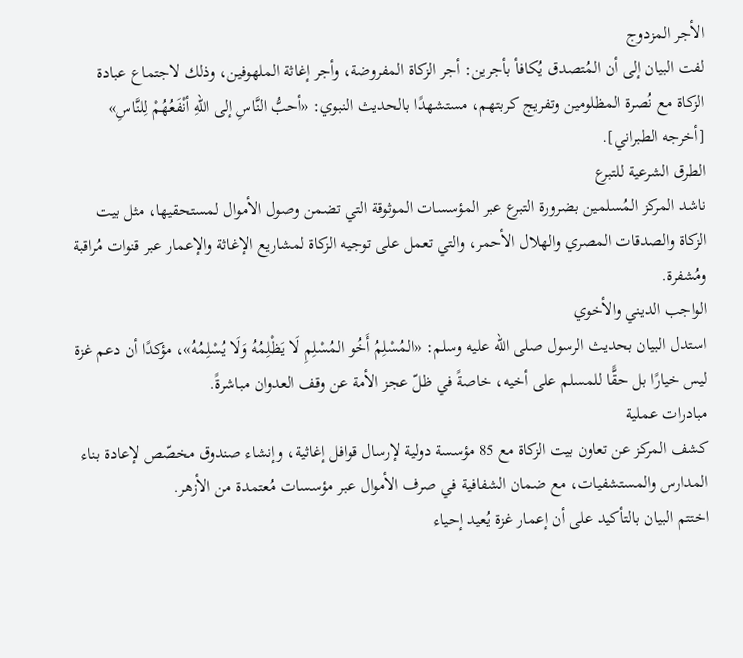الأجر المزدوج
لفت البيان إلى أن المُتصدق يُكافأ بأجرين: أجر الزكاة المفروضة، وأجر إغاثة الملهوفين، وذلك لاجتماع عبادة الزكاة مع نُصرة المظلومين وتفريج كربتهم، مستشهدًا بالحديث النبوي: «أحبُّ النَّاسِ إلى اللهِ أنْفَعُهُمْ لِلنَّاسِ» [أخرجه الطبراني].
الطرق الشرعية للتبرع
ناشد المركز المُسلمين بضرورة التبرع عبر المؤسسات الموثوقة التي تضمن وصول الأموال لمستحقيها، مثل بيت الزكاة والصدقات المصري والهلال الأحمر، والتي تعمل على توجيه الزكاة لمشاريع الإغاثة والإعمار عبر قنوات مُراقبة ومُشفرة.
الواجب الديني والأخوي
استدل البيان بحديث الرسول صلى الله عليه وسلم: «المُسْلِمُ أَخُو المُسْلِمِ لَا يَظْلِمُهُ وَلَا يُسْلِمُهُ»، مؤكدًا أن دعم غزة ليس خيارًا بل حقًّا للمسلم على أخيه، خاصةً في ظلّ عجز الأمة عن وقف العدوان مباشرةً.
مبادرات عملية
كشف المركز عن تعاون بيت الزكاة مع 85 مؤسسة دولية لإرسال قوافل إغاثية، وإنشاء صندوق مخصّص لإعادة بناء المدارس والمستشفيات، مع ضمان الشفافية في صرف الأموال عبر مؤسسات مُعتمدة من الأزهر.
اختتم البيان بالتأكيد على أن إعمار غزة يُعيد إحياء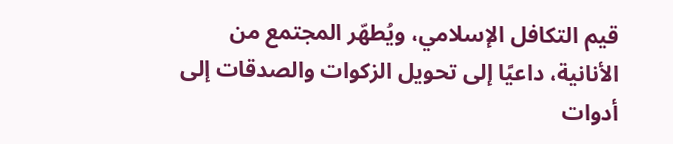قيم التكافل الإسلامي، ويُطهّر المجتمع من الأنانية، داعيًا إلى تحويل الزكوات والصدقات إلى أدوات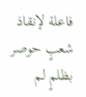فاعلة لإنقاذ شعبٍ حوصر بظلمٍ لم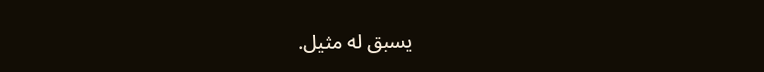يسبق له مثيل.